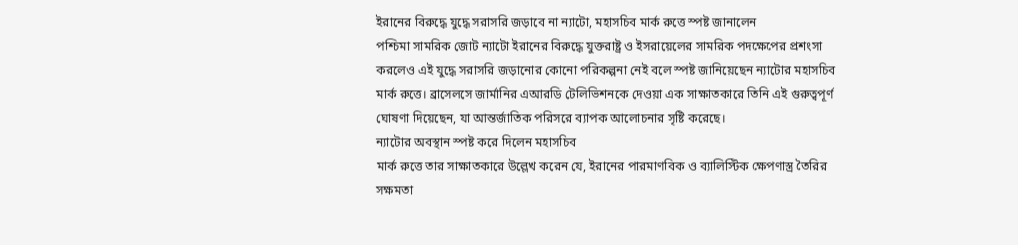ইরানের বিরুদ্ধে যুদ্ধে সরাসরি জড়াবে না ন্যাটো, মহাসচিব মার্ক রুত্তে স্পষ্ট জানালেন
পশ্চিমা সামরিক জোট ন্যাটো ইরানের বিরুদ্ধে যুক্তরাষ্ট্র ও ইসরায়েলের সামরিক পদক্ষেপের প্রশংসা করলেও এই যুদ্ধে সরাসরি জড়ানোর কোনো পরিকল্পনা নেই বলে স্পষ্ট জানিয়েছেন ন্যাটোর মহাসচিব মার্ক রুত্তে। ব্রাসেলসে জার্মানির এআরডি টেলিভিশনকে দেওয়া এক সাক্ষাতকারে তিনি এই গুরুত্বপূর্ণ ঘোষণা দিয়েছেন, যা আন্তর্জাতিক পরিসরে ব্যাপক আলোচনার সৃষ্টি করেছে।
ন্যাটোর অবস্থান স্পষ্ট করে দিলেন মহাসচিব
মার্ক রুত্তে তার সাক্ষাতকারে উল্লেখ করেন যে, ইরানের পারমাণবিক ও ব্যালিস্টিক ক্ষেপণাস্ত্র তৈরির সক্ষমতা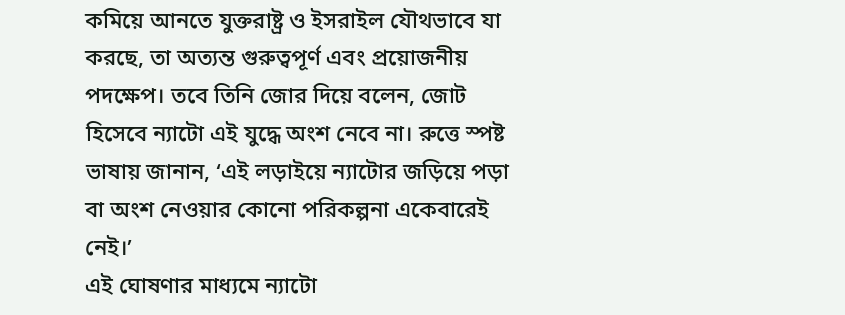কমিয়ে আনতে যুক্তরাষ্ট্র ও ইসরাইল যৌথভাবে যা করছে, তা অত্যন্ত গুরুত্বপূর্ণ এবং প্রয়োজনীয় পদক্ষেপ। তবে তিনি জোর দিয়ে বলেন, জোট হিসেবে ন্যাটো এই যুদ্ধে অংশ নেবে না। রুত্তে স্পষ্ট ভাষায় জানান, ‘এই লড়াইয়ে ন্যাটোর জড়িয়ে পড়া বা অংশ নেওয়ার কোনো পরিকল্পনা একেবারেই নেই।’
এই ঘোষণার মাধ্যমে ন্যাটো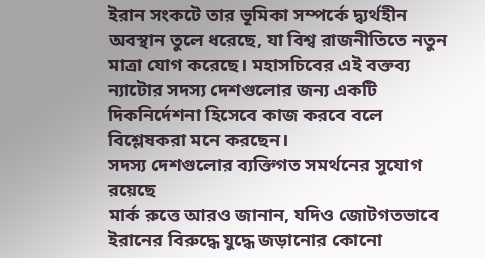ইরান সংকটে তার ভূমিকা সম্পর্কে দ্ব্যর্থহীন অবস্থান তুলে ধরেছে, যা বিশ্ব রাজনীতিতে নতুন মাত্রা যোগ করেছে। মহাসচিবের এই বক্তব্য ন্যাটোর সদস্য দেশগুলোর জন্য একটি দিকনির্দেশনা হিসেবে কাজ করবে বলে বিশ্লেষকরা মনে করছেন।
সদস্য দেশগুলোর ব্যক্তিগত সমর্থনের সুযোগ রয়েছে
মার্ক রুত্তে আরও জানান, যদিও জোটগতভাবে ইরানের বিরুদ্ধে যুদ্ধে জড়ানোর কোনো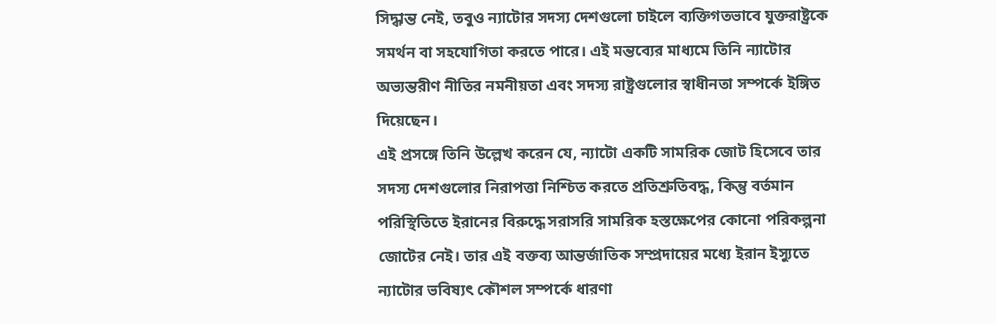সিদ্ধান্ত নেই, তবুও ন্যাটোর সদস্য দেশগুলো চাইলে ব্যক্তিগতভাবে যুক্তরাষ্ট্রকে সমর্থন বা সহযোগিতা করতে পারে। এই মন্তব্যের মাধ্যমে তিনি ন্যাটোর অভ্যন্তরীণ নীতির নমনীয়তা এবং সদস্য রাষ্ট্রগুলোর স্বাধীনতা সম্পর্কে ইঙ্গিত দিয়েছেন।
এই প্রসঙ্গে তিনি উল্লেখ করেন যে, ন্যাটো একটি সামরিক জোট হিসেবে তার সদস্য দেশগুলোর নিরাপত্তা নিশ্চিত করতে প্রতিশ্রুতিবদ্ধ, কিন্তু বর্তমান পরিস্থিতিতে ইরানের বিরুদ্ধে সরাসরি সামরিক হস্তক্ষেপের কোনো পরিকল্পনা জোটের নেই। তার এই বক্তব্য আন্তর্জাতিক সম্প্রদায়ের মধ্যে ইরান ইস্যুতে ন্যাটোর ভবিষ্যৎ কৌশল সম্পর্কে ধারণা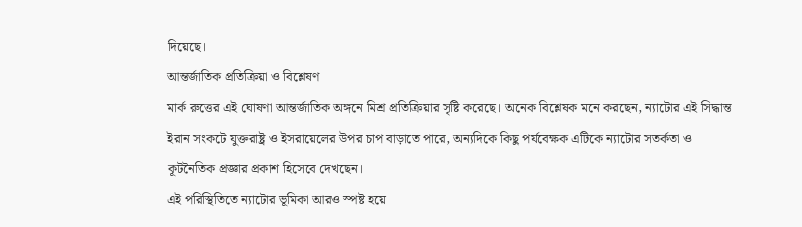দিয়েছে।
আন্তর্জাতিক প্রতিক্রিয়া ও বিশ্লেষণ
মার্ক রুত্তের এই ঘোষণা আন্তর্জাতিক অঙ্গনে মিশ্র প্রতিক্রিয়ার সৃষ্টি করেছে। অনেক বিশ্লেষক মনে করছেন, ন্যাটোর এই সিদ্ধান্ত ইরান সংকটে যুক্তরাষ্ট্র ও ইসরায়েলের উপর চাপ বাড়াতে পারে, অন্যদিকে কিছু পর্যবেক্ষক এটিকে ন্যাটোর সতর্কতা ও কূটনৈতিক প্রজ্ঞার প্রকাশ হিসেবে দেখছেন।
এই পরিস্থিতিতে ন্যাটোর ভূমিকা আরও স্পষ্ট হয়ে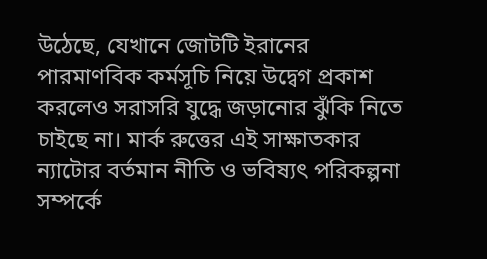উঠেছে, যেখানে জোটটি ইরানের পারমাণবিক কর্মসূচি নিয়ে উদ্বেগ প্রকাশ করলেও সরাসরি যুদ্ধে জড়ানোর ঝুঁকি নিতে চাইছে না। মার্ক রুত্তের এই সাক্ষাতকার ন্যাটোর বর্তমান নীতি ও ভবিষ্যৎ পরিকল্পনা সম্পর্কে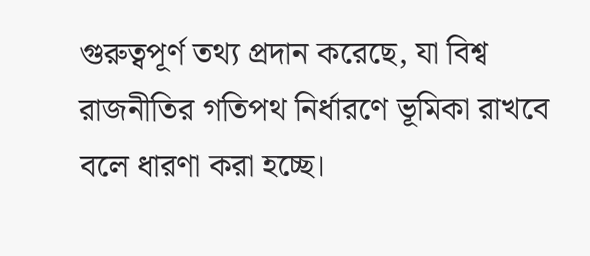গুরুত্বপূর্ণ তথ্য প্রদান করেছে, যা বিশ্ব রাজনীতির গতিপথ নির্ধারণে ভূমিকা রাখবে বলে ধারণা করা হচ্ছে।